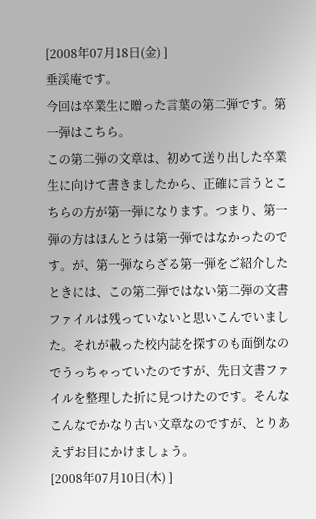[2008年07月18日(金) ]
垂渓庵です。
今回は卒業生に贈った言葉の第二弾です。第一弾はこちら。
この第二弾の文章は、初めて送り出した卒業生に向けて書きましたから、正確に言うとこちらの方が第一弾になります。つまり、第一弾の方はほんとうは第一弾ではなかったのです。が、第一弾ならざる第一弾をご紹介したときには、この第二弾ではない第二弾の文書ファイルは残っていないと思いこんでいました。それが載った校内誌を探すのも面倒なのでうっちゃっていたのですが、先日文書ファイルを整理した折に見つけたのです。そんなこんなでかなり古い文章なのですが、とりあえずお目にかけましょう。
[2008年07月10日(木) ]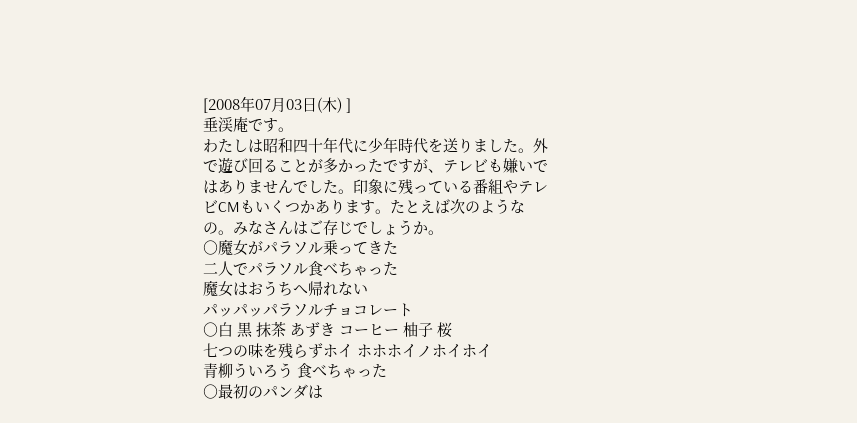[2008年07月03日(木) ]
垂渓庵です。
わたしは昭和四十年代に少年時代を送りました。外で遊び回ることが多かったですが、テレビも嫌いではありませんでした。印象に残っている番組やテレビCMもいくつかあります。たとえば次のようなの。みなさんはご存じでしょうか。
○魔女がパラソル乗ってきた
二人でパラソル食べちゃった
魔女はおうちへ帰れない
パッパッパラソルチョコレート
○白 黒 抹茶 あずき コーヒー 柚子 桜
七つの味を残らずホイ ホホホイノホイホイ
青柳ういろう 食べちゃった
○最初のパンダは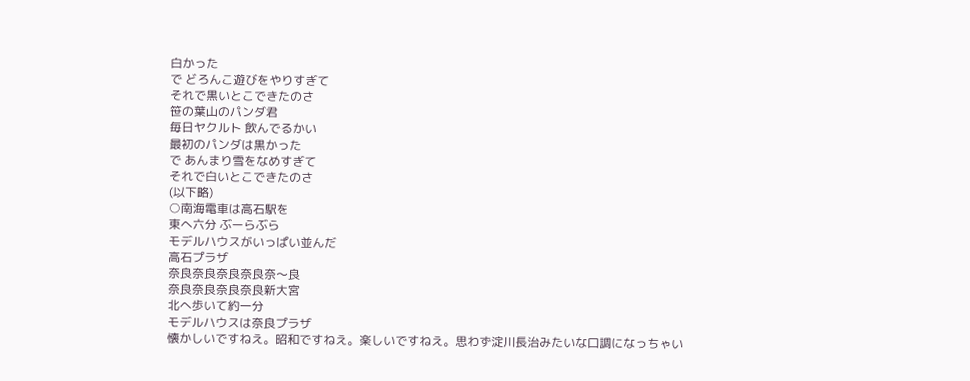白かった
で どろんこ遊びをやりすぎて
それで黒いとこできたのさ
笹の葉山のパンダ君
毎日ヤクルト 飲んでるかい
最初のパンダは黒かった
で あんまり雪をなめすぎて
それで白いとこできたのさ
(以下略)
○南海電車は高石駅を
東へ六分 ぶーらぶら
モデルハウスがいっぱい並んだ
高石プラザ
奈良奈良奈良奈良奈〜良
奈良奈良奈良奈良新大宮
北へ歩いて約一分
モデルハウスは奈良プラザ
懐かしいですねえ。昭和ですねえ。楽しいですねえ。思わず淀川長治みたいな口調になっちゃい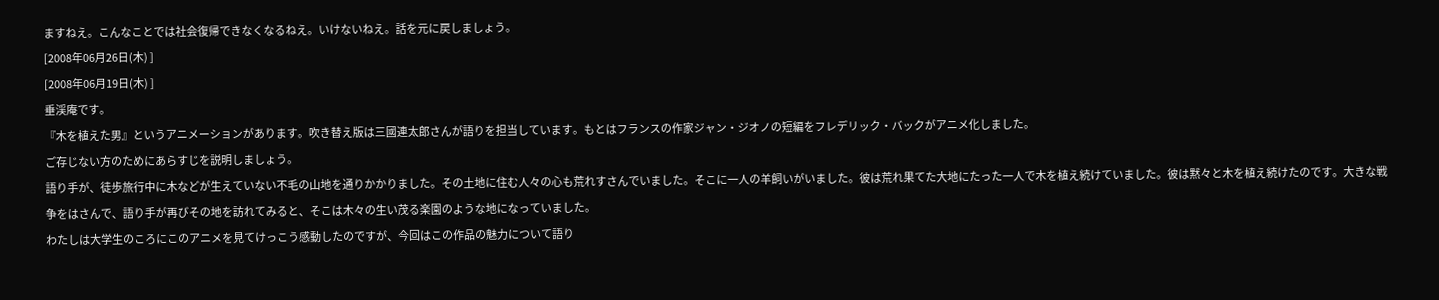ますねえ。こんなことでは社会復帰できなくなるねえ。いけないねえ。話を元に戻しましょう。
[2008年06月26日(木) ]
[2008年06月19日(木) ]
垂渓庵です。
『木を植えた男』というアニメーションがあります。吹き替え版は三國連太郎さんが語りを担当しています。もとはフランスの作家ジャン・ジオノの短編をフレデリック・バックがアニメ化しました。
ご存じない方のためにあらすじを説明しましょう。
語り手が、徒歩旅行中に木などが生えていない不毛の山地を通りかかりました。その土地に住む人々の心も荒れすさんでいました。そこに一人の羊飼いがいました。彼は荒れ果てた大地にたった一人で木を植え続けていました。彼は黙々と木を植え続けたのです。大きな戦争をはさんで、語り手が再びその地を訪れてみると、そこは木々の生い茂る楽園のような地になっていました。
わたしは大学生のころにこのアニメを見てけっこう感動したのですが、今回はこの作品の魅力について語り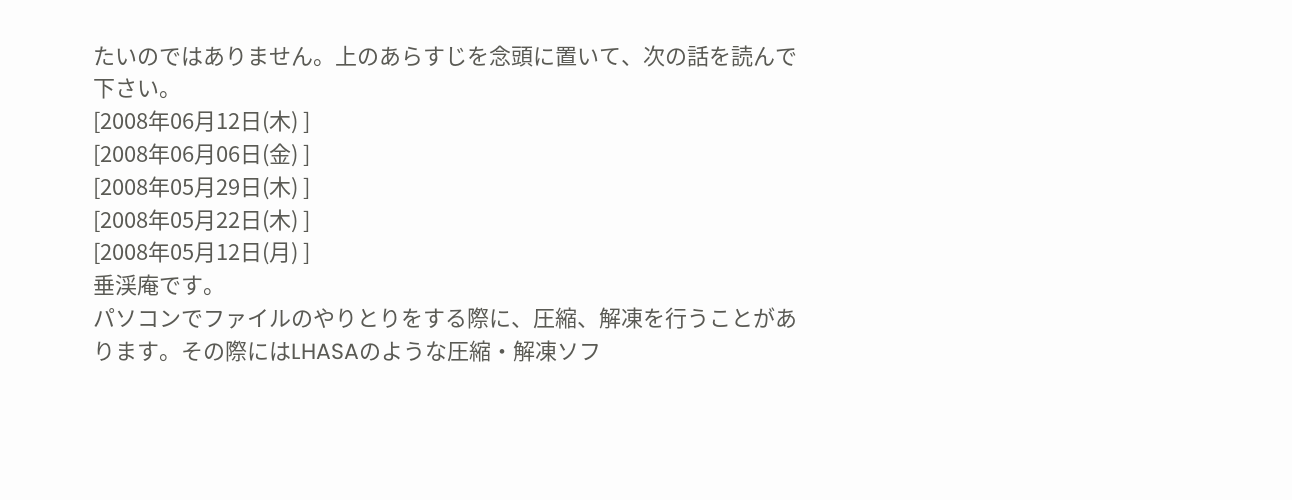たいのではありません。上のあらすじを念頭に置いて、次の話を読んで下さい。
[2008年06月12日(木) ]
[2008年06月06日(金) ]
[2008年05月29日(木) ]
[2008年05月22日(木) ]
[2008年05月12日(月) ]
垂渓庵です。
パソコンでファイルのやりとりをする際に、圧縮、解凍を行うことがあります。その際にはLHASAのような圧縮・解凍ソフ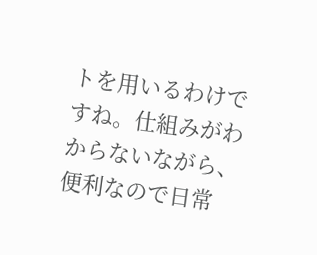トを用いるわけですね。仕組みがわからないながら、便利なので日常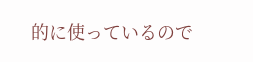的に使っているので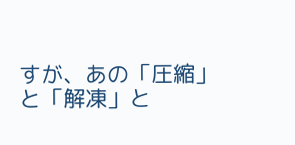すが、あの「圧縮」と「解凍」と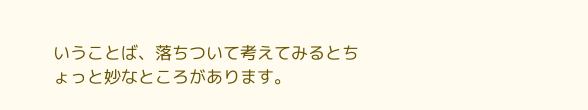いうことば、落ちついて考えてみるとちょっと妙なところがあります。